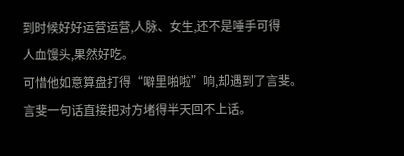到时候好好运营运营,人脉、女生,还不是唾手可得
人血馒头,果然好吃。
可惜他如意算盘打得“噼里啪啦”响,却遇到了言斐。
言斐一句话直接把对方堵得半天回不上话。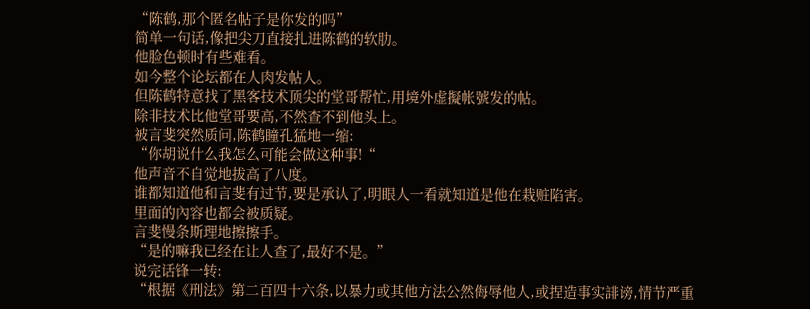“陈鹤,那个匿名帖子是你发的吗”
简单一句话,像把尖刀直接扎进陈鹤的软肋。
他脸色顿时有些难看。
如今整个论坛都在人肉发帖人。
但陈鹤特意找了黑客技术顶尖的堂哥帮忙,用境外虚擬帐號发的帖。
除非技术比他堂哥要高,不然查不到他头上。
被言斐突然质问,陈鹤瞳孔猛地一缩:
“你胡说什么我怎么可能会做这种事!“
他声音不自觉地拔高了八度。
谁都知道他和言斐有过节,要是承认了,明眼人一看就知道是他在栽赃陷害。
里面的內容也都会被质疑。
言斐慢条斯理地擦擦手。
“是的嘛我已经在让人查了,最好不是。”
说完话锋一转:
“根据《刑法》第二百四十六条,以暴力或其他方法公然侮辱他人,或捏造事实誹谤,情节严重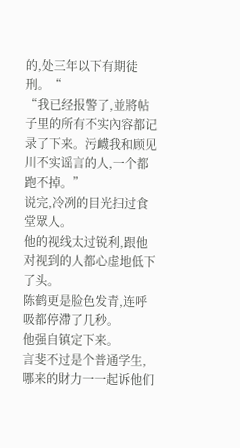的,处三年以下有期徒刑。“
“我已经报警了,並將帖子里的所有不实內容都记录了下来。污衊我和顾见川不实谣言的人,一个都跑不掉。”
说完,冷冽的目光扫过食堂眾人。
他的视线太过锐利,跟他对视到的人都心虚地低下了头。
陈鹤更是脸色发青,连呼吸都停滯了几秒。
他强自镇定下来。
言斐不过是个普通学生,哪来的財力一一起诉他们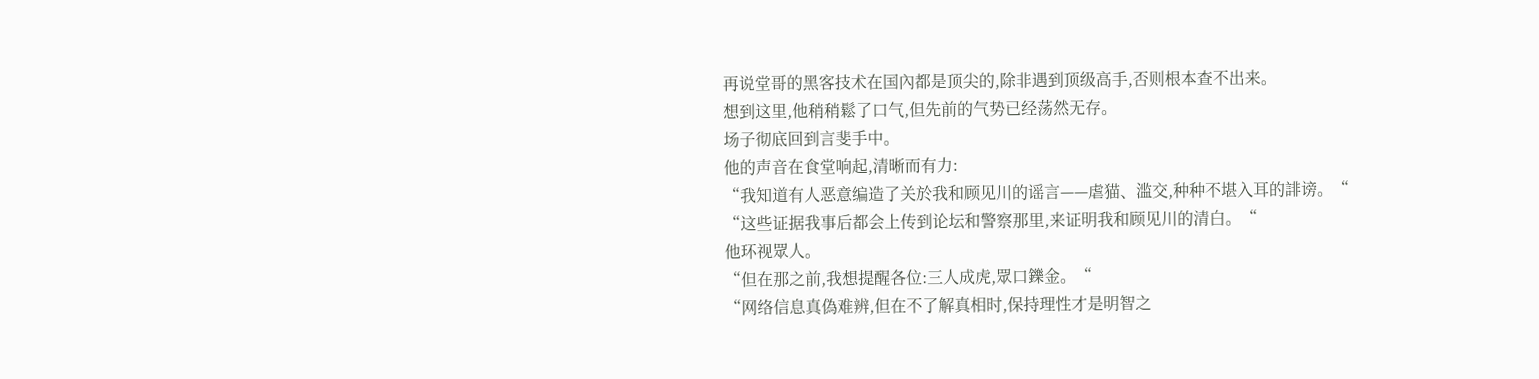再说堂哥的黑客技术在国內都是顶尖的,除非遇到顶级高手,否则根本查不出来。
想到这里,他稍稍鬆了口气,但先前的气势已经荡然无存。
场子彻底回到言斐手中。
他的声音在食堂响起,清晰而有力:
“我知道有人恶意编造了关於我和顾见川的谣言——虐猫、滥交,种种不堪入耳的誹谤。“
“这些证据我事后都会上传到论坛和警察那里,来证明我和顾见川的清白。“
他环视眾人。
“但在那之前,我想提醒各位:三人成虎,眾口鑠金。“
“网络信息真偽难辨,但在不了解真相时,保持理性才是明智之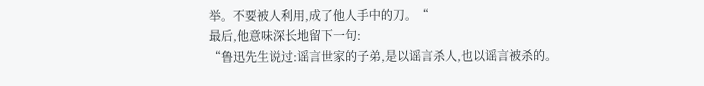举。不要被人利用,成了他人手中的刀。“
最后,他意味深长地留下一句:
“鲁迅先生说过:谣言世家的子弟,是以谣言杀人,也以谣言被杀的。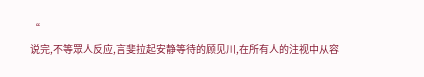“
说完,不等眾人反应,言斐拉起安静等待的顾见川,在所有人的注视中从容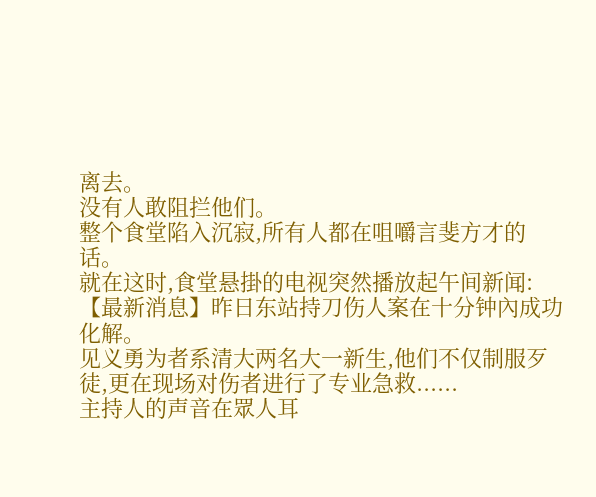离去。
没有人敢阻拦他们。
整个食堂陷入沉寂,所有人都在咀嚼言斐方才的话。
就在这时,食堂悬掛的电视突然播放起午间新闻:
【最新消息】昨日东站持刀伤人案在十分钟內成功化解。
见义勇为者系清大两名大一新生,他们不仅制服歹徒,更在现场对伤者进行了专业急救......
主持人的声音在眾人耳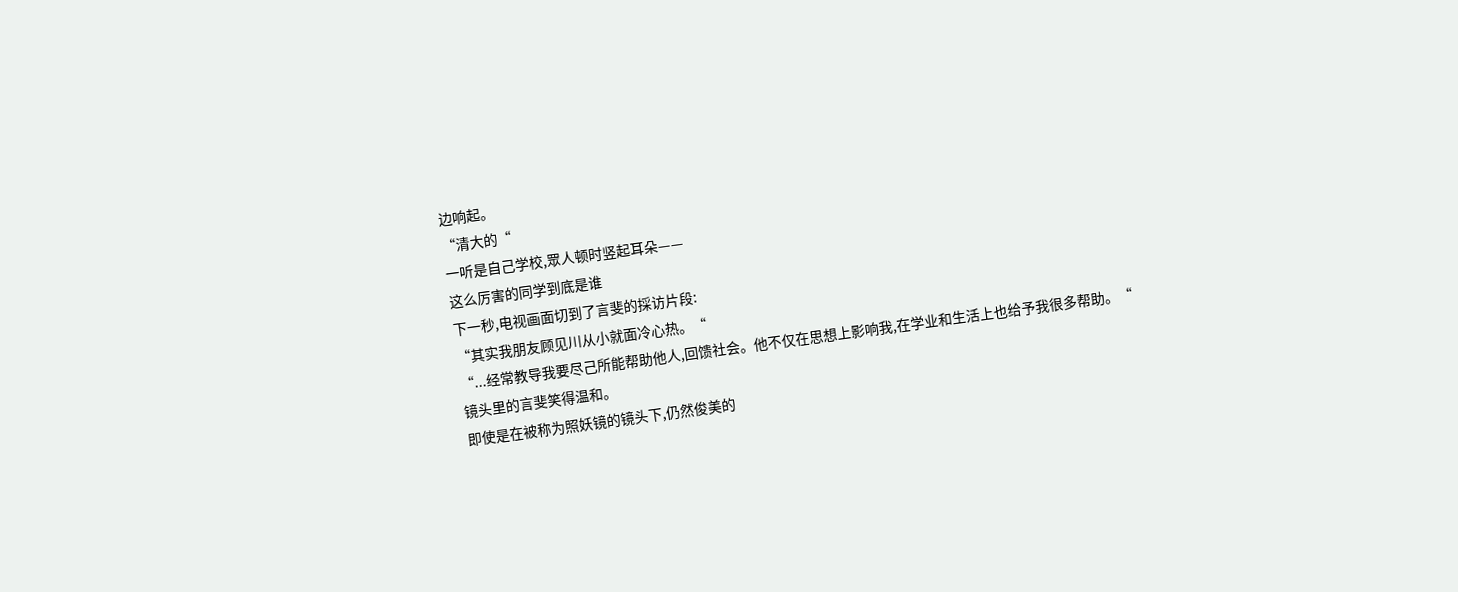边响起。
“清大的“
一听是自己学校,眾人顿时竖起耳朵——
这么厉害的同学到底是谁
下一秒,电视画面切到了言斐的採访片段:
“其实我朋友顾见川从小就面冷心热。“
“...经常教导我要尽己所能帮助他人,回馈社会。他不仅在思想上影响我,在学业和生活上也给予我很多帮助。“
镜头里的言斐笑得温和。
即使是在被称为照妖镜的镜头下,仍然俊美的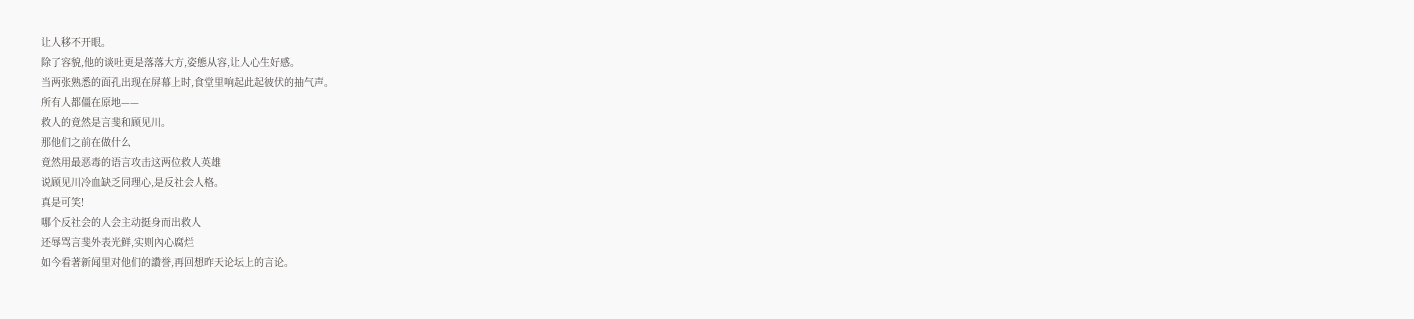让人移不开眼。
除了容貌,他的谈吐更是落落大方,姿態从容,让人心生好感。
当两张熟悉的面孔出现在屏幕上时,食堂里响起此起彼伏的抽气声。
所有人都僵在原地——
救人的竟然是言斐和顾见川。
那他们之前在做什么
竟然用最恶毒的语言攻击这两位救人英雄
说顾见川冷血缺乏同理心,是反社会人格。
真是可笑!
哪个反社会的人会主动挺身而出救人
还辱骂言斐外表光鲜,实则內心腐烂
如今看著新闻里对他们的讚誉,再回想昨天论坛上的言论。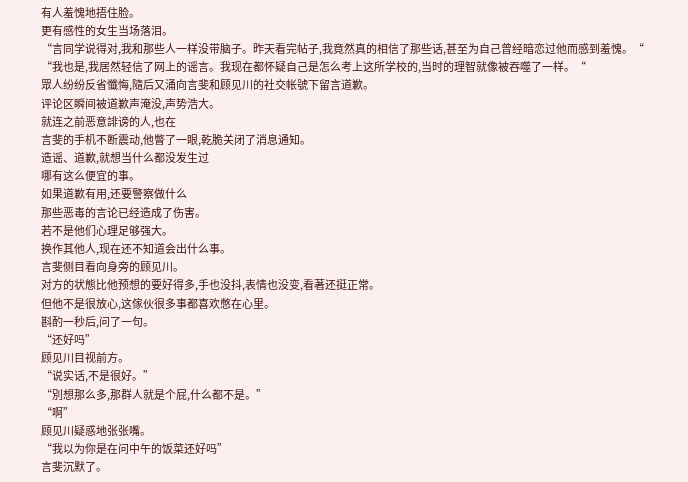有人羞愧地捂住脸。
更有感性的女生当场落泪。
“言同学说得对,我和那些人一样没带脑子。昨天看完帖子,我竟然真的相信了那些话,甚至为自己曾经暗恋过他而感到羞愧。“
“我也是,我居然轻信了网上的谣言。我现在都怀疑自己是怎么考上这所学校的,当时的理智就像被吞噬了一样。“
眾人纷纷反省懺悔,隨后又涌向言斐和顾见川的社交帐號下留言道歉。
评论区瞬间被道歉声淹没,声势浩大。
就连之前恶意誹谤的人,也在
言斐的手机不断震动,他瞥了一眼,乾脆关闭了消息通知。
造谣、道歉,就想当什么都没发生过
哪有这么便宜的事。
如果道歉有用,还要警察做什么
那些恶毒的言论已经造成了伤害。
若不是他们心理足够强大。
换作其他人,现在还不知道会出什么事。
言斐侧目看向身旁的顾见川。
对方的状態比他预想的要好得多,手也没抖,表情也没变,看著还挺正常。
但他不是很放心,这傢伙很多事都喜欢憋在心里。
斟酌一秒后,问了一句。
“还好吗”
顾见川目视前方。
“说实话,不是很好。”
“別想那么多,那群人就是个屁,什么都不是。”
“啊”
顾见川疑惑地张张嘴。
“我以为你是在问中午的饭菜还好吗”
言斐沉默了。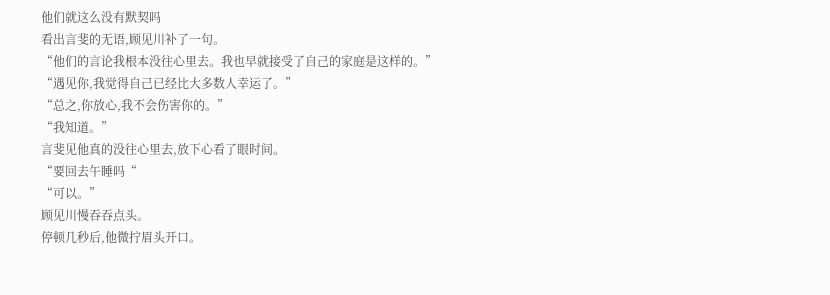他们就这么没有默契吗
看出言斐的无语,顾见川补了一句。
“他们的言论我根本没往心里去。我也早就接受了自己的家庭是这样的。”
“遇见你,我觉得自己已经比大多数人幸运了。”
“总之,你放心,我不会伤害你的。”
“我知道。”
言斐见他真的没往心里去,放下心看了眼时间。
“要回去午睡吗“
“可以。”
顾见川慢吞吞点头。
停顿几秒后,他微拧眉头开口。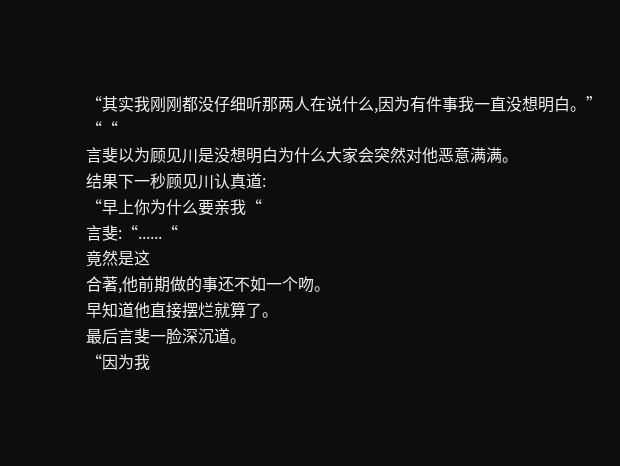“其实我刚刚都没仔细听那两人在说什么,因为有件事我一直没想明白。”
““
言斐以为顾见川是没想明白为什么大家会突然对他恶意满满。
结果下一秒顾见川认真道:
“早上你为什么要亲我“
言斐:“......“
竟然是这
合著,他前期做的事还不如一个吻。
早知道他直接摆烂就算了。
最后言斐一脸深沉道。
“因为我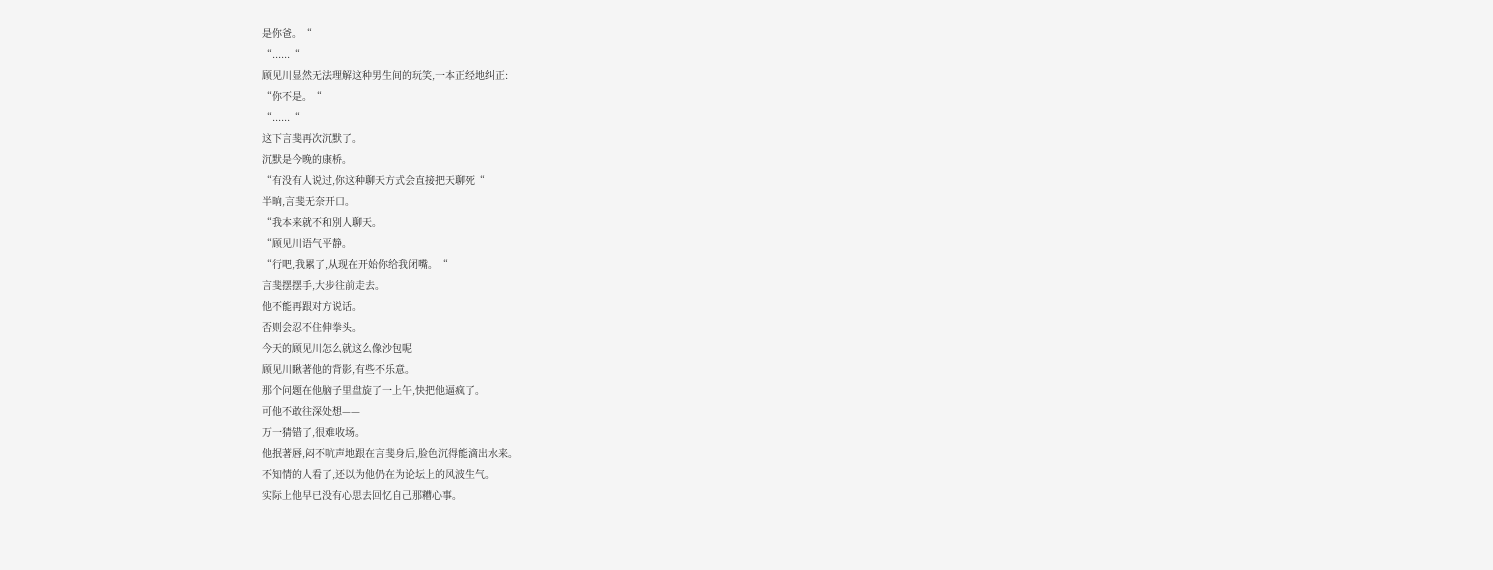是你爸。“
“......“
顾见川显然无法理解这种男生间的玩笑,一本正经地纠正:
“你不是。“
“......“
这下言斐再次沉默了。
沉默是今晚的康桥。
“有没有人说过,你这种聊天方式会直接把天聊死“
半晌,言斐无奈开口。
“我本来就不和別人聊天。
“顾见川语气平静。
“行吧,我累了,从现在开始你给我闭嘴。“
言斐摆摆手,大步往前走去。
他不能再跟对方说话。
否则会忍不住伸拳头。
今天的顾见川怎么就这么像沙包呢
顾见川瞅著他的背影,有些不乐意。
那个问题在他脑子里盘旋了一上午,快把他逼疯了。
可他不敢往深处想——
万一猜错了,很难收场。
他抿著唇,闷不吭声地跟在言斐身后,脸色沉得能滴出水来。
不知情的人看了,还以为他仍在为论坛上的风波生气。
实际上他早已没有心思去回忆自己那糟心事。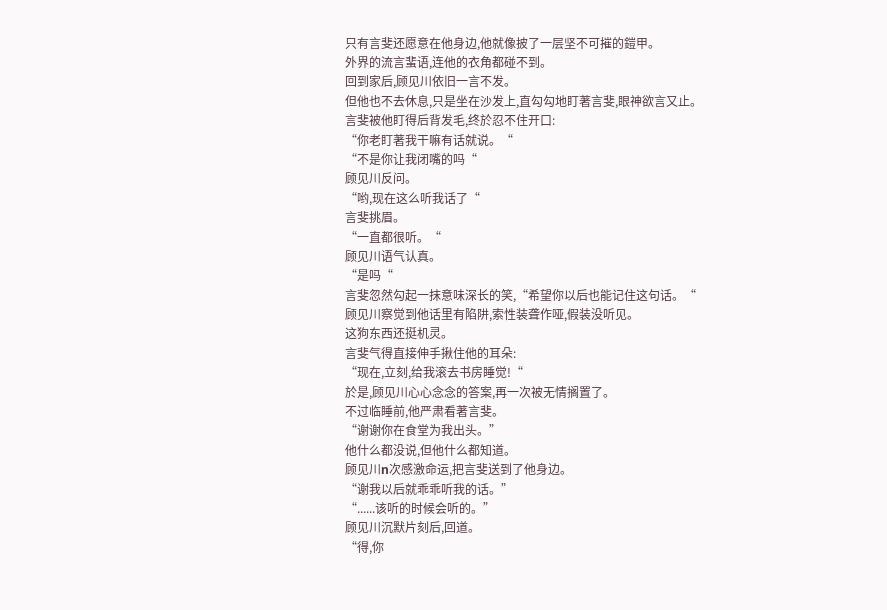只有言斐还愿意在他身边,他就像披了一层坚不可摧的鎧甲。
外界的流言蜚语,连他的衣角都碰不到。
回到家后,顾见川依旧一言不发。
但他也不去休息,只是坐在沙发上,直勾勾地盯著言斐,眼神欲言又止。
言斐被他盯得后背发毛,终於忍不住开口:
“你老盯著我干嘛有话就说。“
“不是你让我闭嘴的吗“
顾见川反问。
“哟,现在这么听我话了“
言斐挑眉。
“一直都很听。“
顾见川语气认真。
“是吗“
言斐忽然勾起一抹意味深长的笑,“希望你以后也能记住这句话。“
顾见川察觉到他话里有陷阱,索性装聋作哑,假装没听见。
这狗东西还挺机灵。
言斐气得直接伸手揪住他的耳朵:
“现在,立刻,给我滚去书房睡觉!“
於是,顾见川心心念念的答案,再一次被无情搁置了。
不过临睡前,他严肃看著言斐。
“谢谢你在食堂为我出头。”
他什么都没说,但他什么都知道。
顾见川n次感激命运,把言斐送到了他身边。
“谢我以后就乖乖听我的话。”
“......该听的时候会听的。”
顾见川沉默片刻后,回道。
“得,你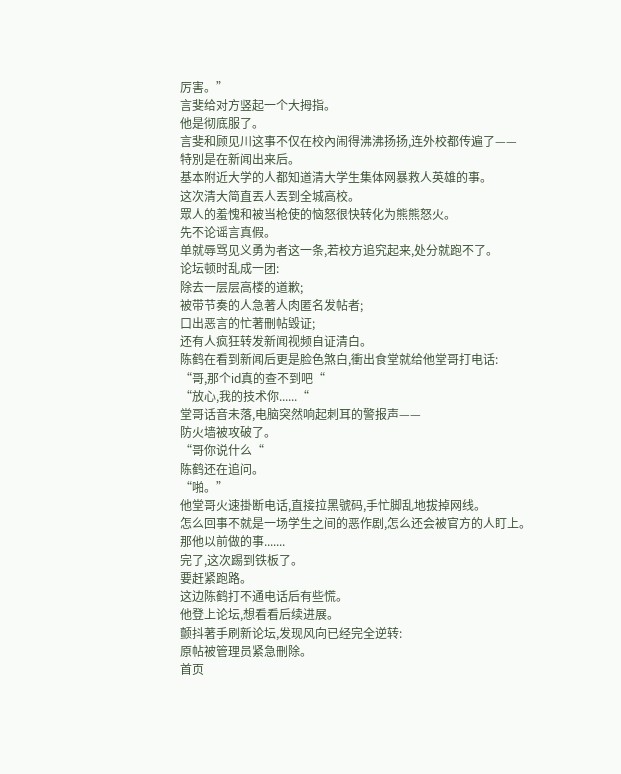厉害。”
言斐给对方竖起一个大拇指。
他是彻底服了。
言斐和顾见川这事不仅在校內闹得沸沸扬扬,连外校都传遍了——
特別是在新闻出来后。
基本附近大学的人都知道清大学生集体网暴救人英雄的事。
这次清大简直丟人丟到全城高校。
眾人的羞愧和被当枪使的恼怒很快转化为熊熊怒火。
先不论谣言真假。
单就辱骂见义勇为者这一条,若校方追究起来,处分就跑不了。
论坛顿时乱成一团:
除去一层层高楼的道歉;
被带节奏的人急著人肉匿名发帖者;
口出恶言的忙著刪帖毁证;
还有人疯狂转发新闻视频自证清白。
陈鹤在看到新闻后更是脸色煞白,衝出食堂就给他堂哥打电话:
“哥,那个id真的查不到吧“
“放心,我的技术你......“
堂哥话音未落,电脑突然响起刺耳的警报声——
防火墙被攻破了。
“哥你说什么“
陈鹤还在追问。
“啪。”
他堂哥火速掛断电话,直接拉黑號码,手忙脚乱地拔掉网线。
怎么回事不就是一场学生之间的恶作剧,怎么还会被官方的人盯上。
那他以前做的事.......
完了,这次踢到铁板了。
要赶紧跑路。
这边陈鹤打不通电话后有些慌。
他登上论坛,想看看后续进展。
颤抖著手刷新论坛,发现风向已经完全逆转:
原帖被管理员紧急刪除。
首页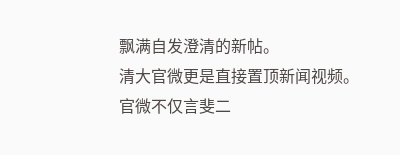飘满自发澄清的新帖。
清大官微更是直接置顶新闻视频。
官微不仅言斐二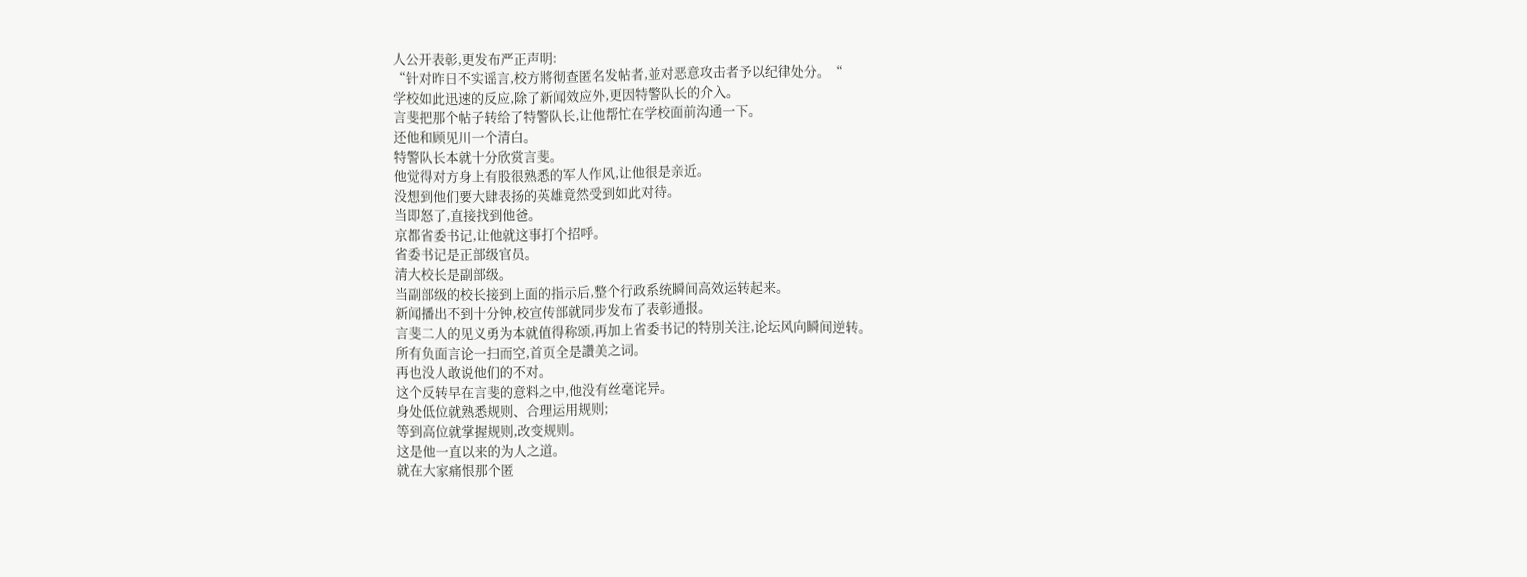人公开表彰,更发布严正声明:
“针对昨日不实谣言,校方將彻查匿名发帖者,並对恶意攻击者予以纪律处分。“
学校如此迅速的反应,除了新闻效应外,更因特警队长的介入。
言斐把那个帖子转给了特警队长,让他帮忙在学校面前沟通一下。
还他和顾见川一个清白。
特警队长本就十分欣赏言斐。
他觉得对方身上有股很熟悉的军人作风,让他很是亲近。
没想到他们要大肆表扬的英雄竟然受到如此对待。
当即怒了,直接找到他爸。
京都省委书记,让他就这事打个招呼。
省委书记是正部级官员。
清大校长是副部级。
当副部级的校长接到上面的指示后,整个行政系统瞬间高效运转起来。
新闻播出不到十分钟,校宣传部就同步发布了表彰通报。
言斐二人的见义勇为本就值得称颂,再加上省委书记的特別关注,论坛风向瞬间逆转。
所有负面言论一扫而空,首页全是讚美之词。
再也没人敢说他们的不对。
这个反转早在言斐的意料之中,他没有丝毫诧异。
身处低位就熟悉规则、合理运用规则;
等到高位就掌握规则,改变规则。
这是他一直以来的为人之道。
就在大家痛恨那个匿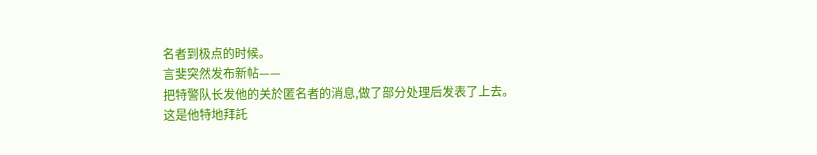名者到极点的时候。
言斐突然发布新帖——
把特警队长发他的关於匿名者的消息,做了部分处理后发表了上去。
这是他特地拜託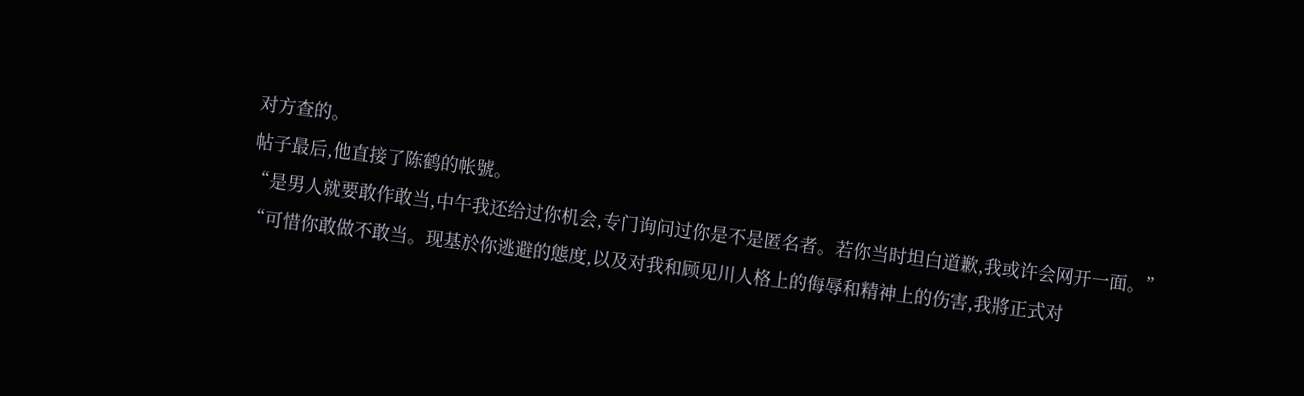对方查的。
帖子最后,他直接了陈鹤的帐號。
“是男人就要敢作敢当,中午我还给过你机会,专门询问过你是不是匿名者。若你当时坦白道歉,我或许会网开一面。”
“可惜你敢做不敢当。现基於你逃避的態度,以及对我和顾见川人格上的侮辱和精神上的伤害,我將正式对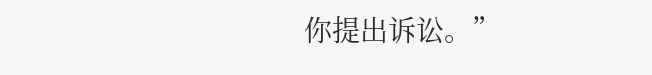你提出诉讼。”